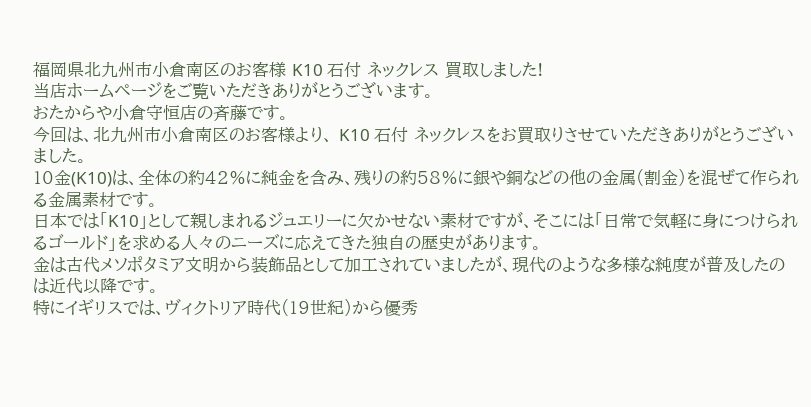福岡県北九州市小倉南区のお客様 K10 石付 ネックレス 買取しました!
当店ホームページをご覧いただきありがとうございます。
おたからや小倉守恒店の斉藤です。
今回は、北九州市小倉南区のお客様より、 K10 石付 ネックレスをお買取りさせていただきありがとうございました。
10金(K10)は、全体の約42%に純金を含み、残りの約58%に銀や銅などの他の金属(割金)を混ぜて作られる金属素材です。
日本では「K10」として親しまれるジュエリーに欠かせない素材ですが、そこには「日常で気軽に身につけられるゴールド」を求める人々のニーズに応えてきた独自の歴史があります。
金は古代メソポタミア文明から装飾品として加工されていましたが、現代のような多様な純度が普及したのは近代以降です。
特にイギリスでは、ヴィクトリア時代(19世紀)から優秀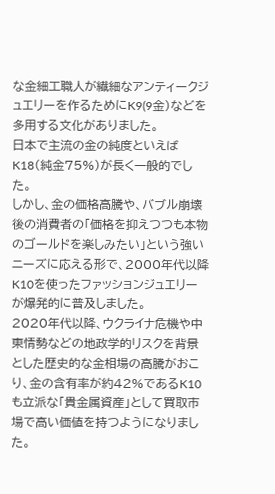な金細工職人が繊細なアンティークジュエリーを作るためにK9(9金)などを多用する文化がありました。
日本で主流の金の純度といえばK18(純金75%)が長く一般的でした。
しかし、金の価格高騰や、バブル崩壊後の消費者の「価格を抑えつつも本物のゴールドを楽しみたい」という強いニーズに応える形で、2000年代以降K10を使ったファッションジュエリーが爆発的に普及しました。
2020年代以降、ウクライナ危機や中東情勢などの地政学的リスクを背景とした歴史的な金相場の高騰がおこり、金の含有率が約42%であるK10も立派な「貴金属資産」として買取市場で高い価値を持つようになりました。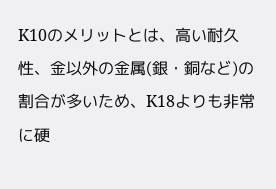K10のメリットとは、高い耐久性、金以外の金属(銀・銅など)の割合が多いため、K18よりも非常に硬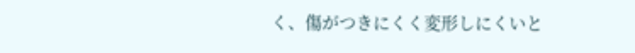く、傷がつきにくく変形しにくいと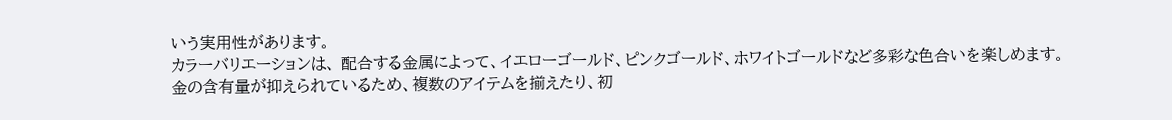いう実用性があります。
カラーバリエーションは、 配合する金属によって、イエローゴールド、ピンクゴールド、ホワイトゴールドなど多彩な色合いを楽しめます。
金の含有量が抑えられているため、複数のアイテムを揃えたり、初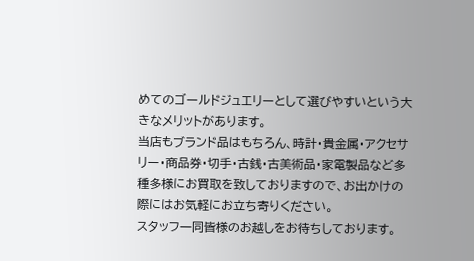めてのゴールドジュエリーとして選びやすいという大きなメリットがあります。
当店もブランド品はもちろん、時計・貴金属・アクセサリー・商品券・切手・古銭・古美術品・家電製品など多種多様にお買取を致しておりますので、お出かけの際にはお気軽にお立ち寄りください。
スタッフ一同皆様のお越しをお待ちしております。